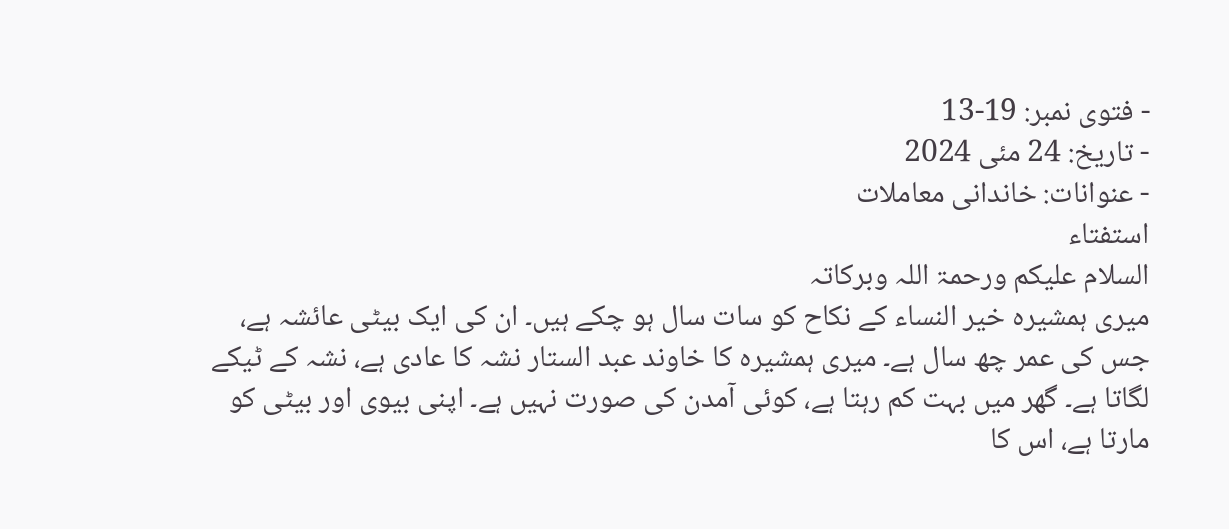- فتوی نمبر: 19-13
- تاریخ: 24 مئی 2024
- عنوانات: خاندانی معاملات
استفتاء
السلام علیکم ورحمۃ اللہ وبرکاتہ
میری ہمشیرہ خیر النساء کے نکاح کو سات سال ہو چکے ہیں۔ ان کی ایک بیٹی عائشہ ہے، جس کی عمر چھ سال ہے۔ میری ہمشیرہ کا خاوند عبد الستار نشہ کا عادی ہے، نشہ کے ٹیکے لگاتا ہے۔ گھر میں بہت کم رہتا ہے، کوئی آمدن کی صورت نہیں ہے۔ اپنی بیوی اور بیٹی کو مارتا ہے، اس کا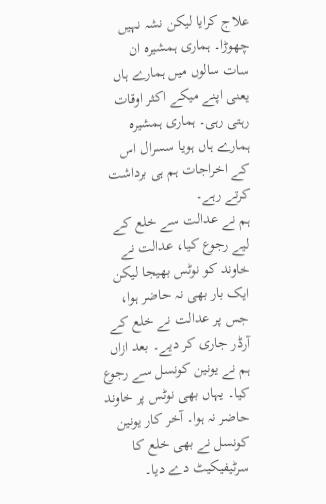علاج کرایا لیکن نشہ نہیں چھوڑا۔ ہماری ہمشیرہ ان سات سالوں میں ہمارے ہاں یعنی اپنے میکے اکثر اوقات رہتی رہی۔ ہماری ہمشیرہ ہمارے ہاں ہویا سسرال اس کے اخراجات ہم ہی برداشت کرتے رہے۔
ہم نے عدالت سے خلع کے لیے رجوع کیا، عدالت نے خاوند کو نوٹس بھیجا لیکن ایک بار بھی نہ حاضر ہوا، جس پر عدالت نے خلع کے آرڈر جاری کر دیے۔ بعد ازاں ہم نے یونین کونسل سے رجوع کیا۔ یہاں بھی نوٹس پر خاوند حاضر نہ ہوا۔ آخر کار یونین کونسل نے بھی خلع کا سرٹیفیکیٹ دے دیا۔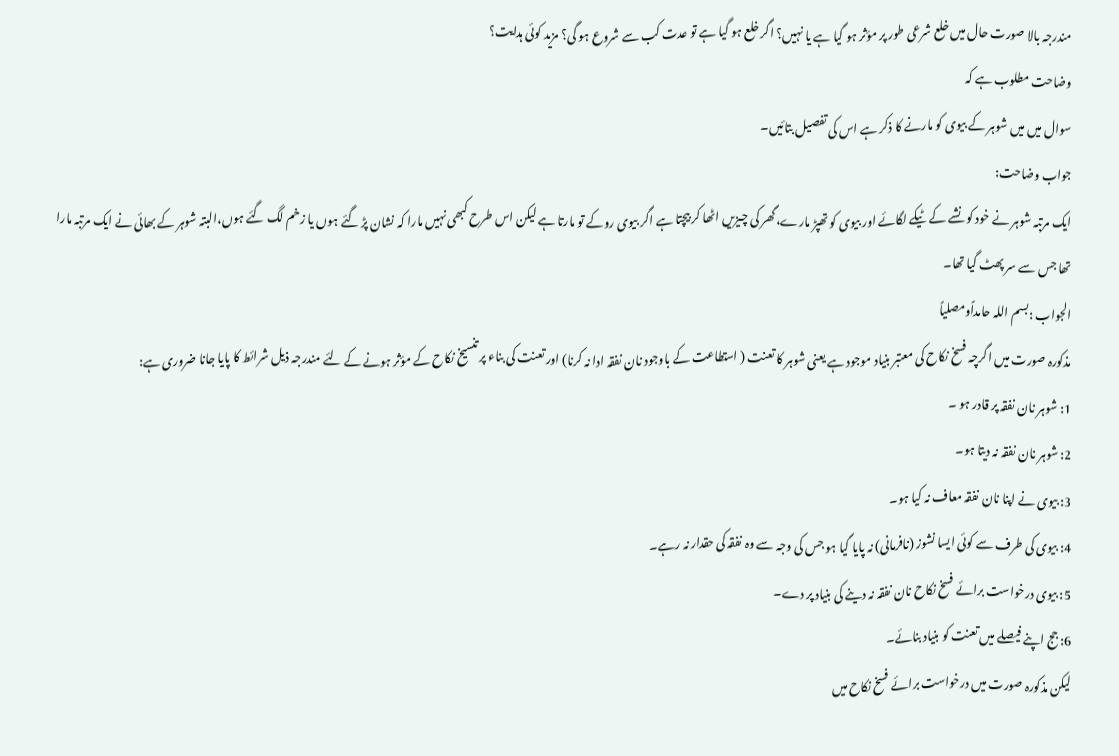مندرجہ بالا صورت حال میں خلع شرعی طور پر مؤثر ہو گیا ہے یا نہیں؟ اگر خلع ہو گیا ہے تو عدت کب سے شروع ہو گی؟ مزید کوئی ہدایت؟
وضاحت مطلوب ہے کہ
سوال میں میں شوہر کے بیوی کو مارنے کا ذکر ہے اس کی تفصیل بتائیں۔
جواب وضاحت:
ایک مرتبہ شوہر نے خود کو نشے کے ٹیکے لگائے اور بیوی کو تھپڑ مارے،گھر کی چیزیں اٹھا کر بیچتا ہے اگر بیوی روکے تو مارتا ہے لیکن اس طرح کبھی نہیں مارا کہ نشان پڑ گئے ہوں یا زخم لگ گئے ہوں،البتہ شوہر کے بھائی نے ایک مرتبہ مارا تھا جس سے سر پھٹ گیا تھا۔
الجواب :بسم اللہ حامداًومصلیاً
مذکورہ صورت میں اگرچہ فسخ نکاح کی معتبر بنیاد موجود ہے یعنی شوہر کا تعنت ( استطاعت کے باوجود نان نفقہ ادا نہ کرنا) اور تعنت کی بناء پر تنسیخ نکاح کے مؤثر ہونے کے لئے مندرجہ ذیل شرائط کا پایا جانا ضروری ہے:
1: شوہر نان نفقہ پر قادر ہو ۔
2: شوہر نان نفقہ نہ دیتا ہو۔
3: بیوی نے اپنا نان نفقہ معاف نہ کیا ہو۔
4: بیوی کی طرف سے کوئی ایسا نشوز (نافرمانی) نہ پایا گیا ہو جس کی وجہ سے وہ نفقہ کی حقدار نہ رہے۔
5: بیوی درخواست برائے فسخ نکاح نان نفقہ نہ دینے کی بنیاد پر دے۔
6: جج اپنے فیصلے میں تعنت کو بنیاد بنائے۔
لیکن مذکورہ صورت میں درخواست برائے فسخ نکاح میں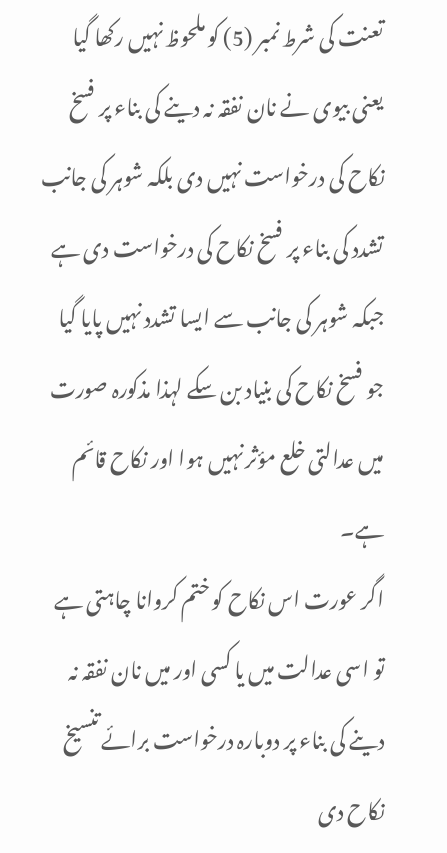تعنت کی شرط نمبر (5) کو ملحوظ نہیں رکھا گیا یعنی بیوی نے نان نفقہ نہ دینے کی بناء پر فسخ نکاح کی درخواست نہیں دی بلکہ شوہر کی جانب تشدد کی بناء پر فسخ نکاح کی درخواست دی ہے جبکہ شوہر کی جانب سے ایسا تشدد نہیں پایا گیا جو فسخ نکاح کی بنیاد بن سکے لہذا مذکورہ صورت میں عدالتی خلع مؤثر نہیں ہوا اور نکاح قائم ہے۔
اگر عورت اس نکاح کو ختم کروانا چاہتی ہے تو اسی عدالت میں یا کسی اور میں نان نفقہ نہ دینے کی بناء پر دوبارہ درخواست برائے تنسیخ نکاح دی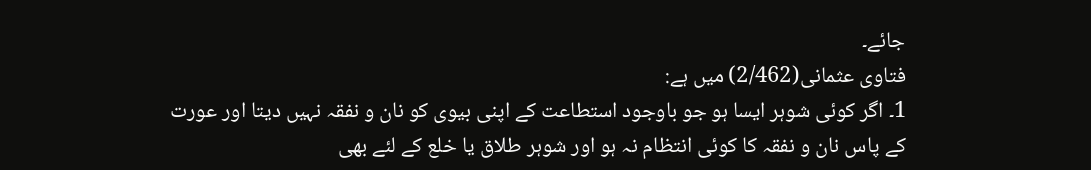جائے۔
فتاوی عثمانی(2/462) میں ہے:
1۔ اگر کوئی شوہر ایسا ہو جو باوجود استطاعت کے اپنی بیوی کو نان و نفقہ نہیں دیتا اور عورت کے پاس نان و نفقہ کا کوئی انتظام نہ ہو اور شوہر طلاق یا خلع کے لئے بھی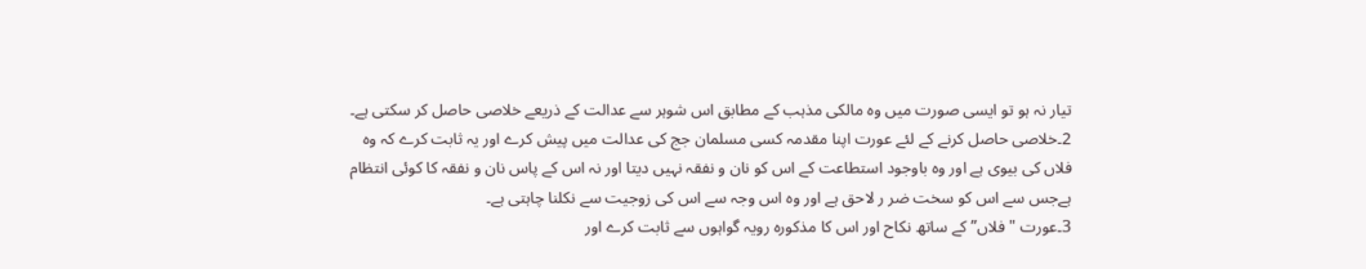تیار نہ ہو تو ایسی صورت میں وہ مالکی مذہب کے مطابق اس شوہر سے عدالت کے ذریعے خلاصی حاصل کر سکتی ہے۔
2۔خلاصی حاصل کرنے کے لئے عورت اپنا مقدمہ کسی مسلمان جج کی عدالت میں پیش کرے اور یہ ثابت کرے کہ وہ فلاں کی بیوی ہے اور وہ باوجود استطاعت کے اس کو نان و نفقہ نہیں دیتا اور نہ اس کے پاس نان و نفقہ کا کوئی انتظام ہےجس سے اس کو سخت ضر ر لاحق ہے اور وہ اس وجہ سے اس کی زوجیت سے نکلنا چاہتی ہے۔
3۔عورت "فلاں” کے ساتھ نکاح اور اس کا مذکورہ رویہ گواہوں سے ثابت کرے اور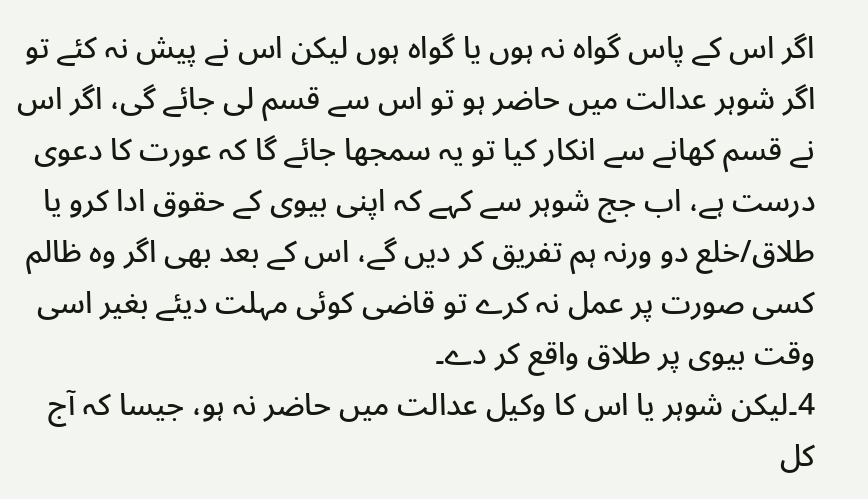اگر اس کے پاس گواہ نہ ہوں یا گواہ ہوں لیکن اس نے پیش نہ کئے تو اگر شوہر عدالت میں حاضر ہو تو اس سے قسم لی جائے گی، اگر اس نے قسم کھانے سے انکار کیا تو یہ سمجھا جائے گا کہ عورت کا دعوی درست ہے، اب جج شوہر سے کہے کہ اپنی بیوی کے حقوق ادا کرو یا طلاق/خلع دو ورنہ ہم تفریق کر دیں گے، اس کے بعد بھی اگر وہ ظالم کسی صورت پر عمل نہ کرے تو قاضی کوئی مہلت دیئے بغیر اسی وقت بیوی پر طلاق واقع کر دے۔
4۔لیکن شوہر یا اس کا وکیل عدالت میں حاضر نہ ہو، جیسا کہ آج کل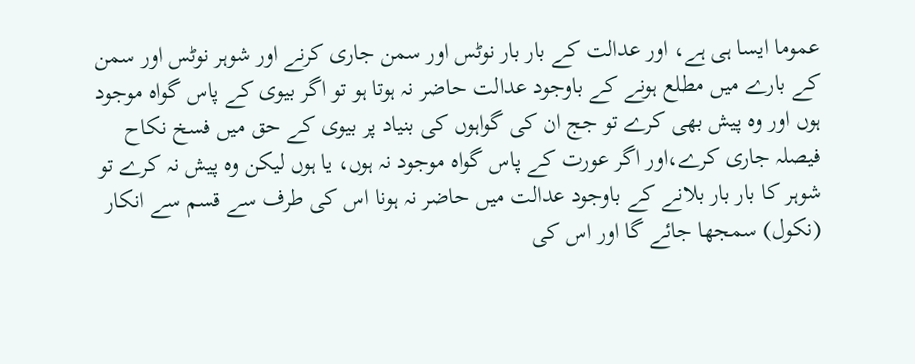عموما ایسا ہی ہے، اور عدالت کے بار بار نوٹس اور سمن جاری کرنے اور شوہر نوٹس اور سمن کے بارے میں مطلع ہونے کے باوجود عدالت حاضر نہ ہوتا ہو تو اگر بیوی کے پاس گواہ موجود ہوں اور وہ پیش بھی کرے تو جج ان کی گواہوں کی بنیاد پر بیوی کے حق میں فسخ نکاح فیصلہ جاری کرے،اور اگر عورت کے پاس گواہ موجود نہ ہوں، یا ہوں لیکن وہ پیش نہ کرے تو شوہر کا بار بار بلانے کے باوجود عدالت میں حاضر نہ ہونا اس کی طرف سے قسم سے انکار (نکول) سمجھا جائے گا اور اس کی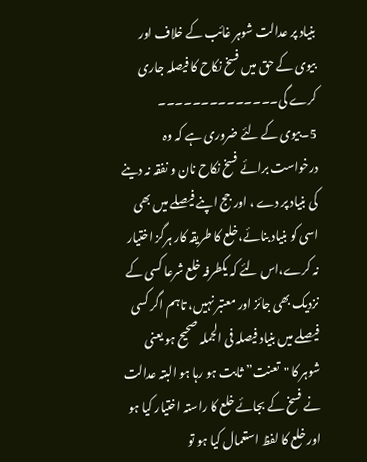بنیاد پر عدالت شوہر غائب کے خلاف اور بیوی کے حق میں فسخ نکاح کا فیصلہ جاری کرے گی۔۔۔۔۔۔۔۔۔۔۔۔۔۔
5۔بیوی کے لئے ضروری ہے کہ وہ درخواست برائے فسخ نکاح نان و نفقہ نہ دینے کی بنیاد پر دے ، اور جج اپنے فیصلے میں بھی اسی کو بنیاد بنائے،خلع کا طریقہ کار ہرگز اختیار نہ کرے،اس لئے کہ یکطرفہ خلع شرعا کسی کے نزدیک بھی جائز اور معتبر نہیں، تاہم اگر کسی فیصلے میں بنیاد فیصلہ فی الجملہ صحیح ہو یعنی شوہر کا "تعنت”ثابت ہو رہا ہو البتہ عدالت نے فسخ کے بجائے خلع کا راستہ اختیار کیا ہو اور خلع کا لفظ استعمال کیا ہو تو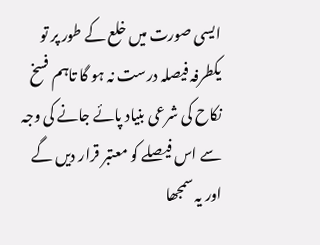ایسی صورت میں خلع کے طور پر تو یکطرفہ فیصلہ درست نہ ہو گا تاہم فسخ نکاح کی شرعی بنیاد پائے جانے کی وجہ سے اس فیصلے کو معتبر قرار دیں گے اور یہ سمجھا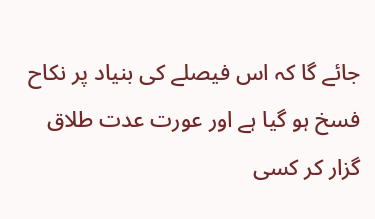جائے گا کہ اس فیصلے کی بنیاد پر نکاح فسخ ہو گیا ہے اور عورت عدت طلاق گزار کر کسی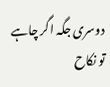دوسری جگہ اگر چاہے تو نکاح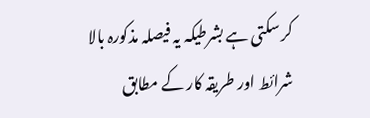کر سکتی ہے بشرطیکہ یہ فیصلہ مذکورہ بالا شرائط اور طریقہ کار کے مطابق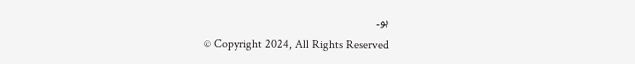ہو۔
© Copyright 2024, All Rights Reserved